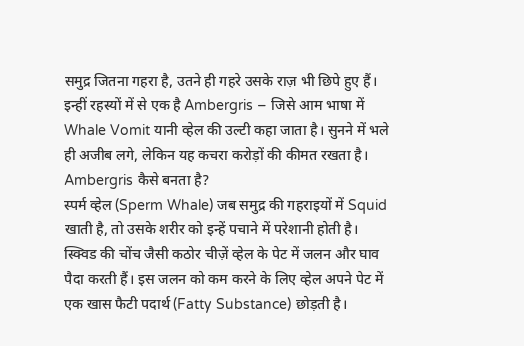समुद्र जितना गहरा है, उतने ही गहरे उसके राज़ भी छिपे हुए हैं। इन्हीं रहस्यों में से एक है Ambergris – जिसे आम भाषा में Whale Vomit यानी व्हेल की उल्टी कहा जाता है। सुनने में भले ही अजीब लगे, लेकिन यह कचरा करोड़ों की कीमत रखता है।
Ambergris कैसे बनता है?
स्पर्म व्हेल (Sperm Whale) जब समुद्र की गहराइयों में Squid खाती है, तो उसके शरीर को इन्हें पचाने में परेशानी होती है। स्क्विड की चोंच जैसी कठोर चीज़ें व्हेल के पेट में जलन और घाव पैदा करती हैं। इस जलन को कम करने के लिए व्हेल अपने पेट में एक खास फैटी पदार्थ (Fatty Substance) छोड़ती है।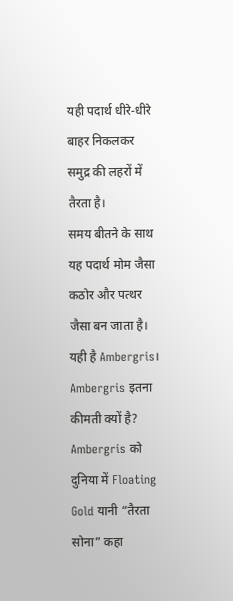यही पदार्थ धीरे-धीरे बाहर निकलकर समुद्र की लहरों में तैरता है।
समय बीतने के साथ यह पदार्थ मोम जैसा कठोर और पत्थर जैसा बन जाता है। यही है Ambergris।
Ambergris इतना कीमती क्यों है?
Ambergris को दुनिया में Floating Gold यानी “तैरता सोना” कहा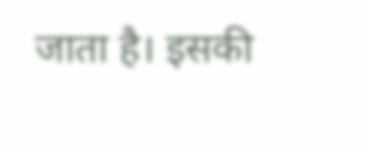जाता है। इसकी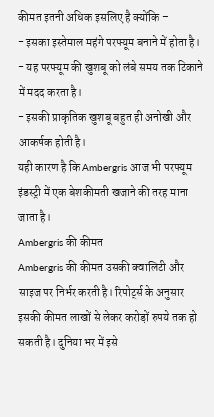कीमत इतनी अधिक इसलिए है क्योंकि –
- इसका इस्तेमाल महंगे परफ्यूम बनाने में होता है।
- यह परफ्यूम की खुशबू को लंबे समय तक टिकाने में मदद करता है।
- इसकी प्राकृतिक खुशबू बहुत ही अनोखी और आकर्षक होती है।
यही कारण है कि Ambergris आज भी परफ्यूम इंडस्ट्री में एक बेशकीमती खजाने की तरह माना जाता है।
Ambergris की कीमत
Ambergris की कीमत उसकी क्वालिटी और साइज पर निर्भर करती है। रिपोर्ट्स के अनुसार इसकी कीमत लाखों से लेकर करोड़ों रुपये तक हो सकती है। दुनिया भर में इसे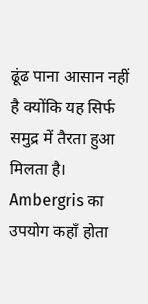ढूंढ पाना आसान नहीं है क्योंकि यह सिर्फ समुद्र में तैरता हुआ मिलता है।
Ambergris का उपयोग कहाँ होता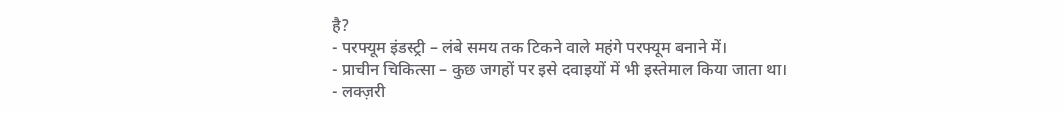है?
- परफ्यूम इंडस्ट्री – लंबे समय तक टिकने वाले महंगे परफ्यूम बनाने में।
- प्राचीन चिकित्सा – कुछ जगहों पर इसे दवाइयों में भी इस्तेमाल किया जाता था।
- लक्ज़री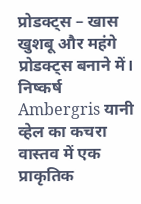प्रोडक्ट्स – खास खुशबू और महंगे प्रोडक्ट्स बनाने में।
निष्कर्ष
Ambergris यानी व्हेल का कचरा वास्तव में एक प्राकृतिक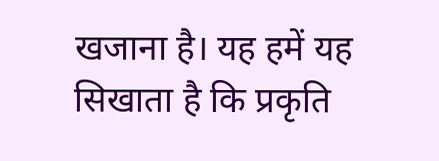खजाना है। यह हमें यह सिखाता है कि प्रकृति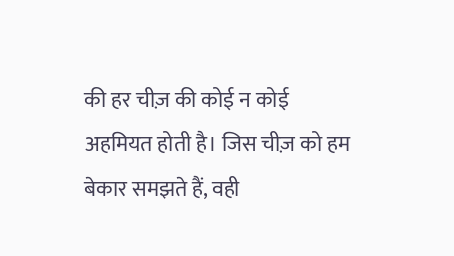की हर चीज़ की कोई न कोई अहमियत होती है। जिस चीज़ को हम बेकार समझते हैं, वही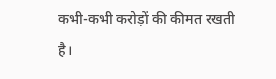कभी-कभी करोड़ों की कीमत रखती है।